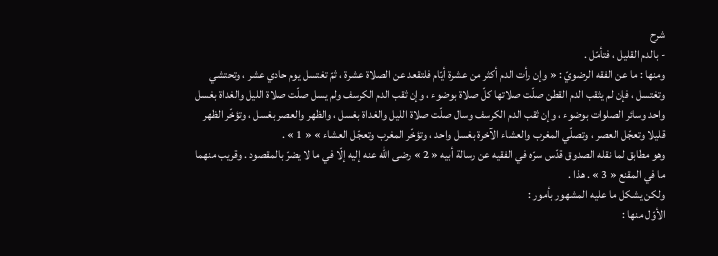شرح
- بالدم القليل ، فتأمّل .
ومنها : ما عن الفقه الرضويّ : « وإن رأت الدم أكثر من عشرة أيّام فلتقعد عن الصلاة عشرة ، ثمّ تغتسل يوم حادي عشر ، وتحتشي وتغتسل ، فإن لم يثقب الدم القطن صلّت صلاتها كلّ صلاة بوضوء ، وإن ثقب الدم الكرسف ولم يسل صلّت صلاة الليل والغداة بغسل واحد وسائر الصلوات بوضوء ، وإن ثقب الدم الكرسف وسال صلّت صلاة الليل والغداة بغسل ، والظهر والعصر بغسل ، وتؤخّر الظهر قليلا وتعجّل العصر ، وتصلّي المغرب والعشاء الآخرة بغسل واحد ، وتؤخّر المغرب وتعجّل العشاء » « 1 » .
وهو مطابق لما نقله الصدوق قدّس سرّه في الفقيه عن رسالة أبيه « 2 » رضى اللّه عنه إليه إلّا في ما لا يضرّ بالمقصود . وقريب منهما ما في المقنع « 3 » . هذا .
ولكن يشكل ما عليه المشهور بأمور :
الأوّل منها :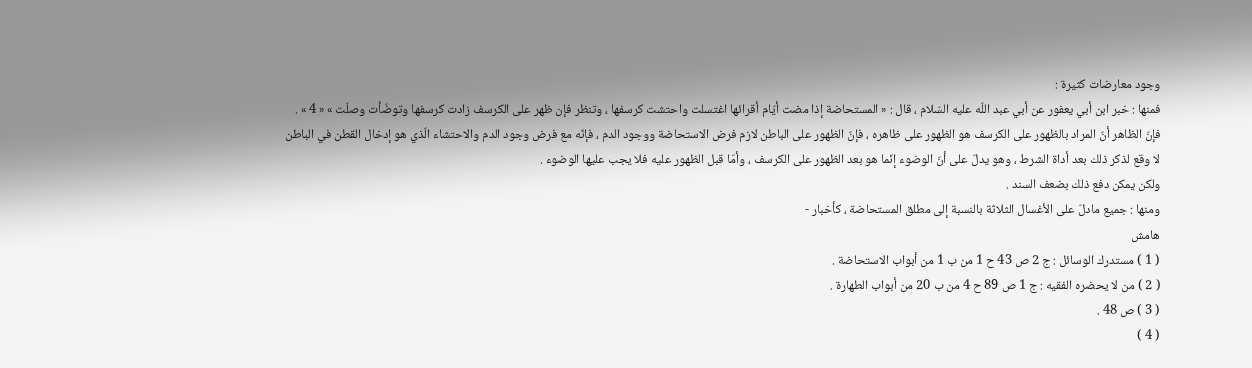وجود معارضات كثيرة :
فمنها : خبر ابن أبي يعفور عن أبي عبد اللّه عليه السّلام ، قال : « المستحاضة إذا مضت أيّام أقرائها اغتسلت واحتشت كرسفها ، وتنظر فإن ظهر على الكرسف زادت كرسفها وتوضّأت وصلّت » « 4 » .
فإنّ الظاهر أنّ المراد بالظهور على الكرسف هو الظهور على ظاهره ، فإنّ الظهور على الباطن لازم فرض الاستحاضة ووجود الدم ، فإنّه مع فرض وجود الدم والاحتشاء الّذي هو إدخال القطن في الباطن لا وقع لذكر ذلك بعد أداة الشرط ، وهو يدلّ على أنّ الوضوء إنّما هو بعد الظهور على الكرسف ، وأمّا قبل الظهور عليه فلا يجب عليها الوضوء .
ولكن يمكن دفع ذلك بضعف السند .
ومنها : جميع مادلّ على الأغسال الثلاثة بالنسبة إلى مطلق المستحاضة ، كأخبار -
هامش
( 1 ) مستدرك الوسائل : ج 2 ص 43 ح 1 من ب 1 من أبواب الاستحاضة .
( 2 ) من لا يحضره الفقيه : ج 1 ص 89 ح 4 من ب 20 من أبواب الطهارة .
( 3 ) ص 48 .
( 4 )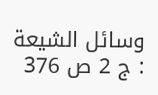وسائل الشيعة : ج 2 ص 376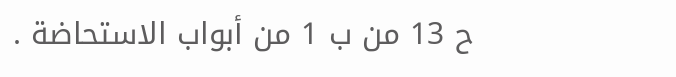ح 13 من ب 1 من أبواب الاستحاضة .